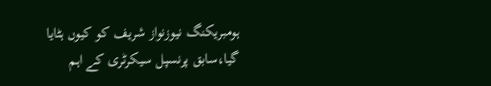ہومبریکنگ نیوزنواز شریف کو کیوں ہٹایا گیا،سابق پرنسپل سیکرٹری کے اہم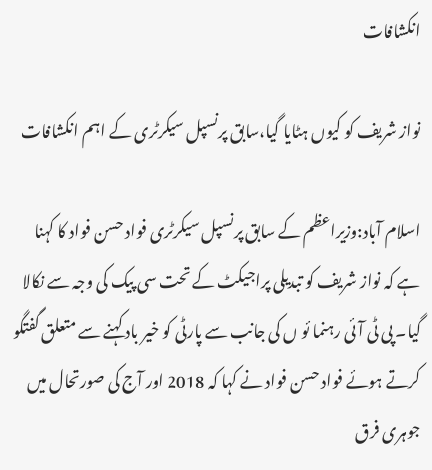انکشافات

نواز شریف کو کیوں ہٹایا گیا،سابق پرنسپل سیکرٹری کے اہم انکشافات

اسلام آباد:وزیراعظم کے سابق پرنسپل سیکرٹری فواد حسن فواد کا کہنا ہے کہ نواز شریف کو تبدیلی پراجیکٹ کے تحت سی پیک کی وجہ سے نکالا گیا۔ پی ٹی آئی رہنما ئو ں کی جانب سے پارٹی کو خیر باد کہنے سے متعلق گفتگو کرتے ہوئے فواد حسن فواد نے کہا کہ 2018 اور آج کی صورتحال میں جوہری فرق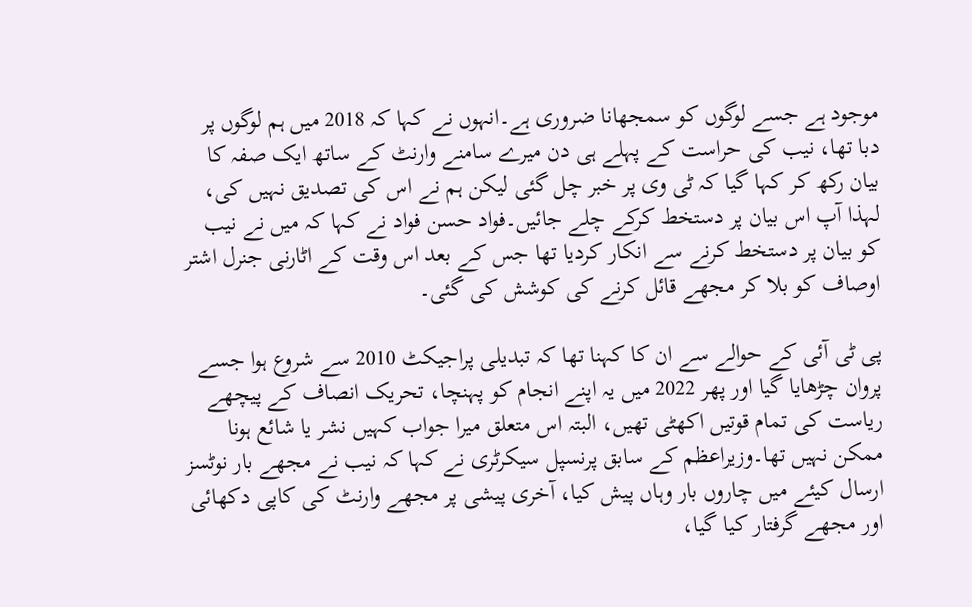موجود ہے جسے لوگوں کو سمجھانا ضروری ہے۔انہوں نے کہا کہ 2018 میں ہم لوگوں پر دبا تھا، نیب کی حراست کے پہلے ہی دن میرے سامنے وارنٹ کے ساتھ ایک صفہ کا بیان رکھ کر کہا گیا کہ ٹی وی پر خبر چل گئی لیکن ہم نے اس کی تصدیق نہیں کی، لہذا آپ اس بیان پر دستخط کرکے چلے جائیں۔فواد حسن فواد نے کہا کہ میں نے نیب کو بیان پر دستخط کرنے سے انکار کردیا تھا جس کے بعد اس وقت کے اٹارنی جنرل اشتر اوصاف کو بلا کر مجھے قائل کرنے کی کوشش کی گئی۔

پی ٹی آئی کے حوالے سے ان کا کہنا تھا کہ تبدیلی پراجیکٹ 2010 سے شروع ہوا جسے پروان چڑھایا گیا اور پھر 2022 میں یہ اپنے انجام کو پہنچا، تحریک انصاف کے پیچھے ریاست کی تمام قوتیں اکھٹی تھیں، البتہ اس متعلق میرا جواب کہیں نشر یا شائع ہونا ممکن نہیں تھا۔وزیراعظم کے سابق پرنسپل سیکرٹری نے کہا کہ نیب نے مجھے بار نوٹسز ارسال کیئے میں چاروں بار وہاں پیش کیا، آخری پیشی پر مجھے وارنٹ کی کاپی دکھائی اور مجھے گرفتار کیا گیا،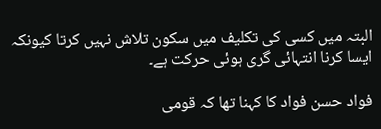البتہ میں کسی کی تکلیف میں سکون تلاش نہیں کرتا کیونکہ ایسا کرنا انتہائی گری ہوئی حرکت ہے۔

فواد حسن فواد کا کہنا تھا کہ قومی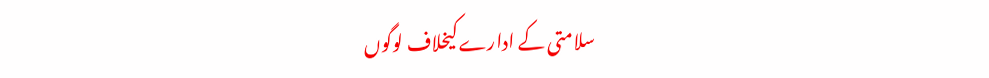سلامتی کے ادارے کیخلاف لوگوں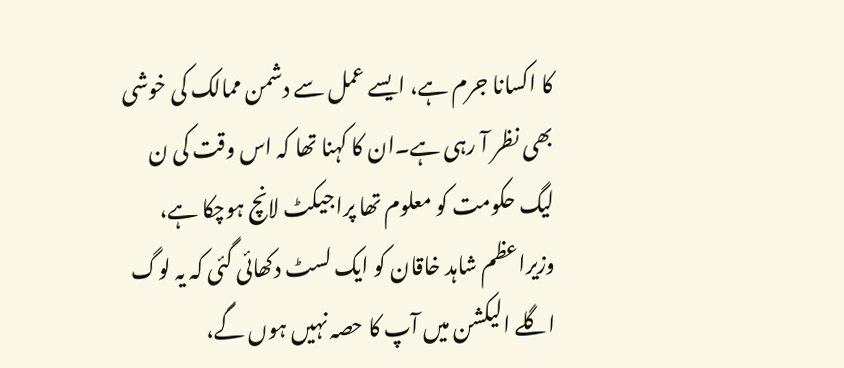کا اکسانا جرم ہے، ایسے عمل سے دشمن ممالک کی خوشی بھی نظر آ رہی ہے۔ان کا کہنا تھا کہ اس وقت کی ن لیگ حکومت کو معلوم تھا پراجیکٹ لانچ ہوچکا ہے، وزیراعظم شاہد خاقان کو ایک لسٹ دکھائی گئی کہ یہ لوگ اگلے الیکشن میں آپ کا حصہ نہیں ہوں گے،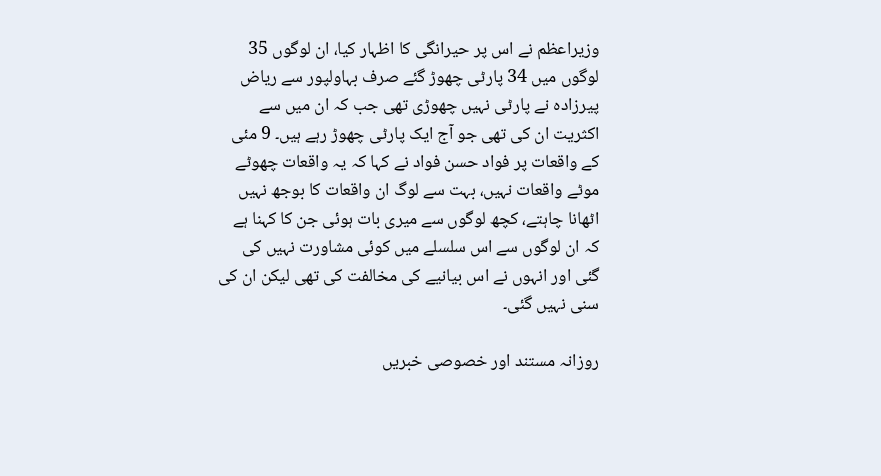وزیراعظم نے اس پر حیرانگی کا اظہار کیا، ان لوگوں 35 لوگوں میں 34 پارٹی چھوڑ گئے صرف بہاولپور سے ریاض پیرزادہ نے پارٹی نہیں چھوڑی تھی جب کہ ان میں سے اکثریت ان کی تھی جو آج ایک پارٹی چھوڑ رہے ہیں۔ 9 مئی کے واقعات پر فواد حسن فواد نے کہا کہ یہ واقعات چھوٹے موٹے واقعات نہیں، بہت سے لوگ ان واقعات کا بوجھ نہیں اٹھانا چاہتے، کچھ لوگوں سے میری بات ہوئی جن کا کہنا ہے کہ ان لوگوں سے اس سلسلے میں کوئی مشاورت نہیں کی گئی اور انہوں نے اس بیانیے کی مخالفت کی تھی لیکن ان کی سنی نہیں گئی۔

روزانہ مستند اور خصوصی خبریں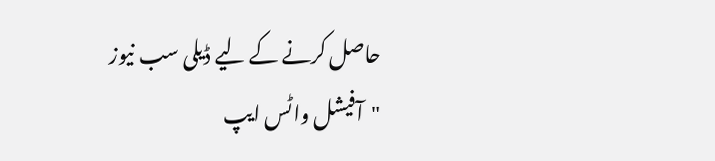حاصل کرنے کے لیے ڈیلی سب نیوز "آفیشل واٹس ایپ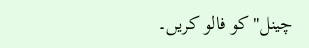چینل" کو فالو کریں۔